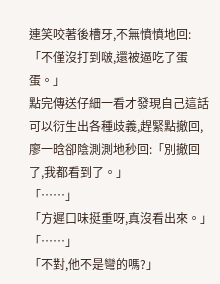連笑咬著後槽牙,不無憤憤地回:
「不僅沒打到啵,還被逼吃了蛋蛋。」
點完傳送仔細一看才發現自己這話可以衍生出各種歧義,趕緊點撤回,廖一晗卻陰測測地秒回:「別撤回了,我都看到了。」
「……」
「方遲口味挺重呀,真沒看出來。」
「……」
「不對,他不是彎的嗎?」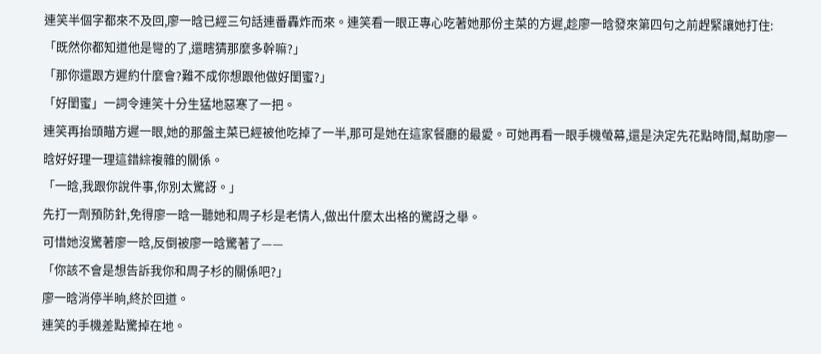連笑半個字都來不及回,廖一晗已經三句話連番轟炸而來。連笑看一眼正專心吃著她那份主菜的方遲,趁廖一晗發來第四句之前趕緊讓她打住:「既然你都知道他是彎的了,還瞎猜那麼多幹嘛?」
「那你還跟方遲約什麼會?難不成你想跟他做好閨蜜?」
「好閨蜜」一詞令連笑十分生猛地惡寒了一把。
連笑再抬頭瞄方遲一眼,她的那盤主菜已經被他吃掉了一半,那可是她在這家餐廳的最愛。可她再看一眼手機螢幕,還是決定先花點時間,幫助廖一晗好好理一理這錯綜複雜的關係。
「一晗,我跟你說件事,你別太驚訝。」
先打一劑預防針,免得廖一晗一聽她和周子杉是老情人,做出什麼太出格的驚訝之舉。
可惜她沒驚著廖一晗,反倒被廖一晗驚著了——
「你該不會是想告訴我你和周子杉的關係吧?」
廖一晗消停半晌,終於回道。
連笑的手機差點驚掉在地。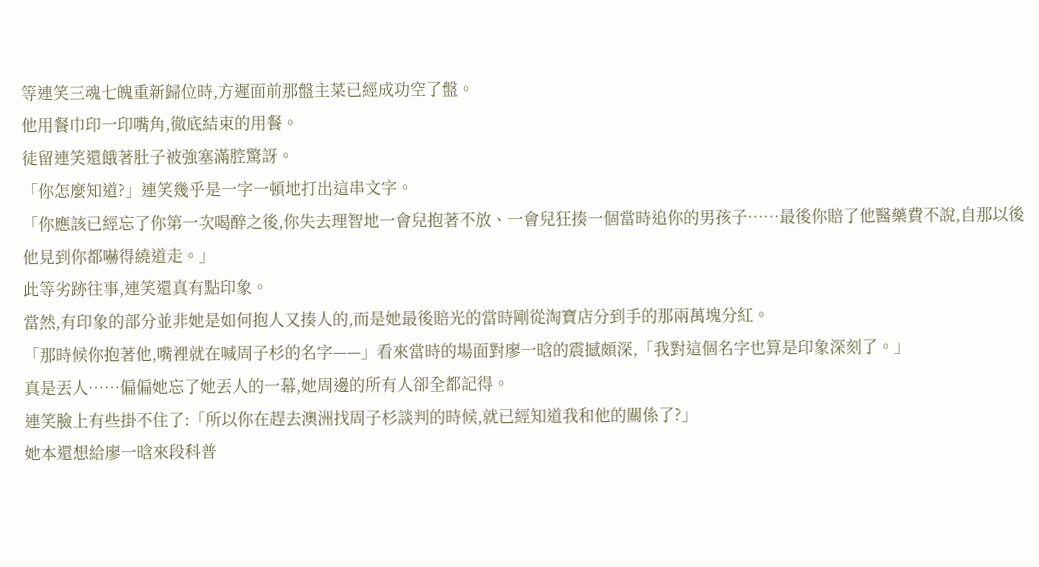等連笑三魂七魄重新歸位時,方遲面前那盤主菜已經成功空了盤。
他用餐巾印一印嘴角,徹底結束的用餐。
徒留連笑還餓著肚子被強塞滿腔驚訝。
「你怎麼知道?」連笑幾乎是一字一頓地打出這串文字。
「你應該已經忘了你第一次喝醉之後,你失去理智地一會兒抱著不放、一會兒狂揍一個當時追你的男孩子……最後你賠了他醫藥費不說,自那以後他見到你都嚇得繞道走。」
此等劣跡往事,連笑還真有點印象。
當然,有印象的部分並非她是如何抱人又揍人的,而是她最後賠光的當時剛從淘寶店分到手的那兩萬塊分紅。
「那時候你抱著他,嘴裡就在喊周子杉的名字——」看來當時的場面對廖一晗的震撼頗深,「我對這個名字也算是印象深刻了。」
真是丟人……偏偏她忘了她丟人的一幕,她周邊的所有人卻全都記得。
連笑臉上有些掛不住了:「所以你在趕去澳洲找周子杉談判的時候,就已經知道我和他的關係了?」
她本還想給廖一晗來段科普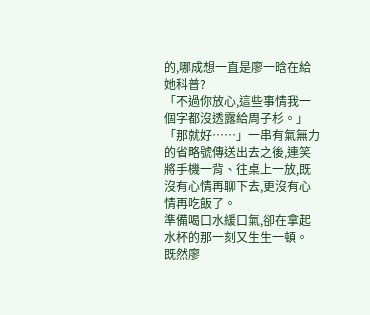的,哪成想一直是廖一晗在給她科普?
「不過你放心,這些事情我一個字都沒透露給周子杉。」
「那就好……」一串有氣無力的省略號傳送出去之後,連笑將手機一背、往桌上一放,既沒有心情再聊下去,更沒有心情再吃飯了。
準備喝口水緩口氣,卻在拿起水杯的那一刻又生生一頓。
既然廖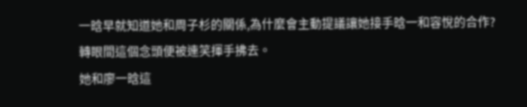一晗早就知道她和周子杉的關係,為什麼會主動提議讓她接手晗一和容悅的合作?
轉眼間這個念頭便被連笑揮手拂去。
她和廖一晗這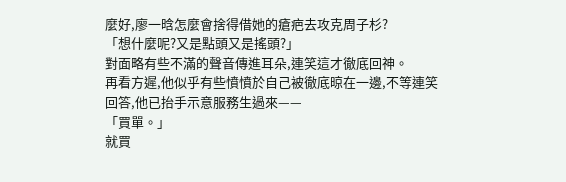麼好,廖一晗怎麼會捨得借她的瘡疤去攻克周子杉?
「想什麼呢?又是點頭又是搖頭?」
對面略有些不滿的聲音傳進耳朵,連笑這才徹底回神。
再看方遲,他似乎有些憤憤於自己被徹底晾在一邊,不等連笑回答,他已抬手示意服務生過來——
「買單。」
就買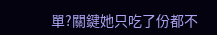單?關鍵她只吃了份都不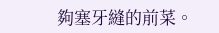夠塞牙縫的前菜。